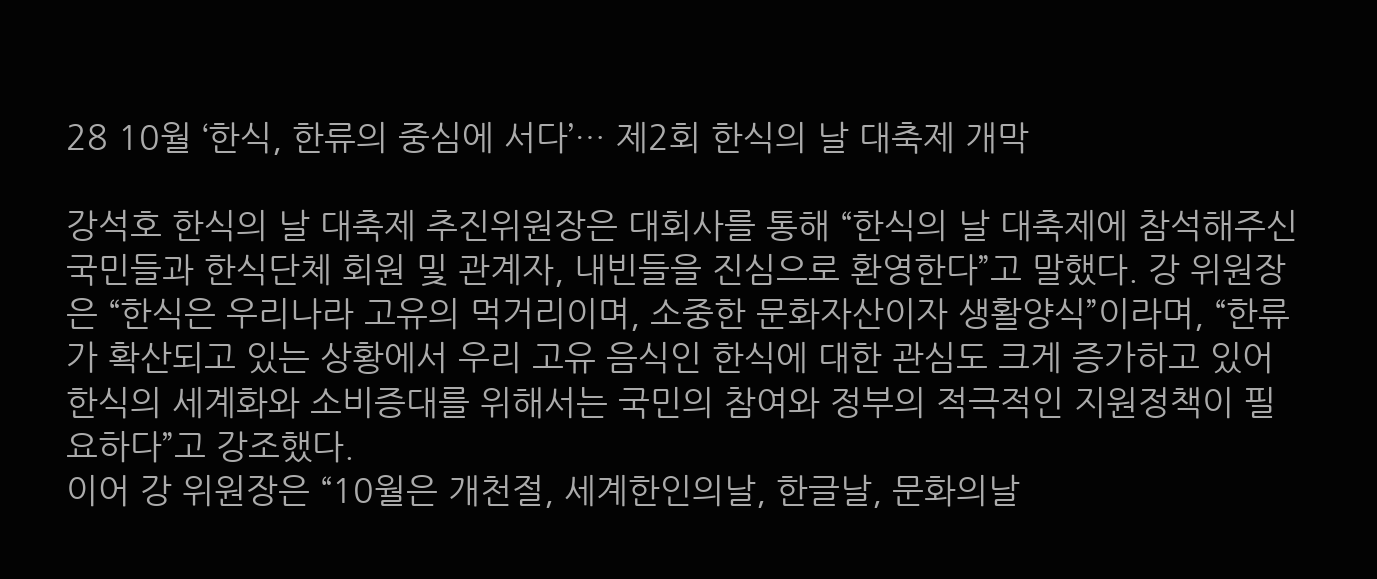28 10월 ‘한식, 한류의 중심에 서다’… 제2회 한식의 날 대축제 개막

강석호 한식의 날 대축제 추진위원장은 대회사를 통해 “한식의 날 대축제에 참석해주신 국민들과 한식단체 회원 및 관계자, 내빈들을 진심으로 환영한다”고 말했다. 강 위원장은 “한식은 우리나라 고유의 먹거리이며, 소중한 문화자산이자 생활양식”이라며, “한류가 확산되고 있는 상황에서 우리 고유 음식인 한식에 대한 관심도 크게 증가하고 있어 한식의 세계화와 소비증대를 위해서는 국민의 참여와 정부의 적극적인 지원정책이 필요하다”고 강조했다.
이어 강 위원장은 “10월은 개천절, 세계한인의날, 한글날, 문화의날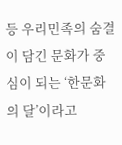등 우리민족의 숨결이 담긴 문화가 중심이 되는 ‘한문화의 달’이라고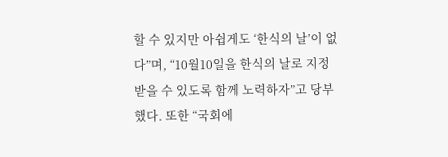할 수 있지만 아쉽게도 ‘한식의 날’이 없다”며, “10월10일을 한식의 날로 지정받을 수 있도록 함께 노력하자”고 당부했다. 또한 “국회에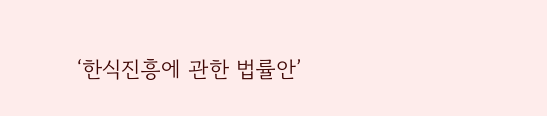‘한식진흥에 관한 법률안’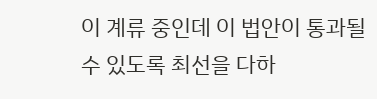이 계류 중인데 이 법안이 통과될 수 있도록 최선을 다하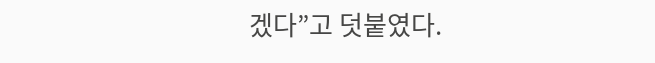겠다”고 덧붙였다.